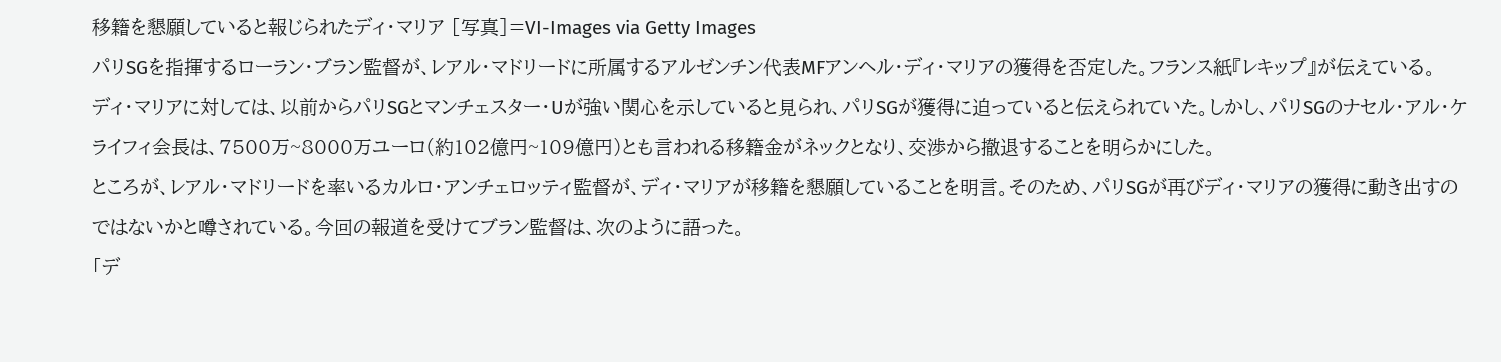移籍を懇願していると報じられたディ・マリア [写真]=VI-Images via Getty Images
パリSGを指揮するローラン・ブラン監督が、レアル・マドリードに所属するアルゼンチン代表MFアンヘル・ディ・マリアの獲得を否定した。フランス紙『レキップ』が伝えている。
ディ・マリアに対しては、以前からパリSGとマンチェスター・Uが強い関心を示していると見られ、パリSGが獲得に迫っていると伝えられていた。しかし、パリSGのナセル・アル・ケライフィ会長は、7500万~8000万ユーロ(約102億円~109億円)とも言われる移籍金がネックとなり、交渉から撤退することを明らかにした。
ところが、レアル・マドリードを率いるカルロ・アンチェロッティ監督が、ディ・マリアが移籍を懇願していることを明言。そのため、パリSGが再びディ・マリアの獲得に動き出すのではないかと噂されている。今回の報道を受けてブラン監督は、次のように語った。
「デ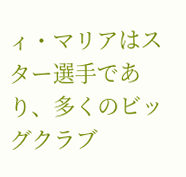ィ・マリアはスター選手であり、多くのビッグクラブ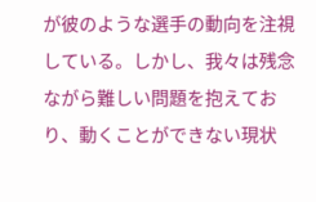が彼のような選手の動向を注視している。しかし、我々は残念ながら難しい問題を抱えており、動くことができない現状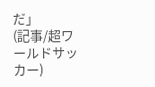だ」
(記事/超ワールドサッカー)